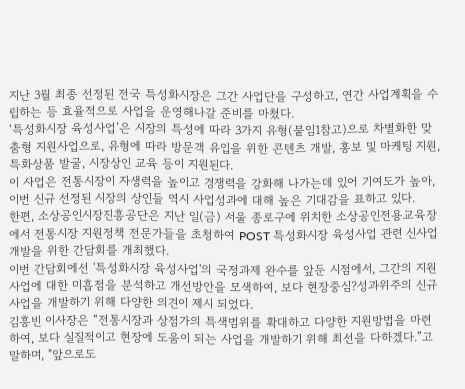지난 3월 최종 선정된 전국 특성화시장은 그간 사업단을 구성하고, 연간 사업계획을 수립하는 등 효율적으로 사업을 운영해나갈 준비를 마쳤다.
‘특성화시장 육성사업’은 시장의 특성에 따라 3가지 유형(붙임1참고)으로 차별화한 맞춤형 지원사업으로, 유형에 따라 방문객 유입을 위한 콘텐츠 개발, 홍보 및 마케팅 지원, 특화상품 발굴, 시장상인 교육 등이 지원된다.
이 사업은 전통시장이 자생력을 높이고 경쟁력을 강화해 나가는데 있어 기여도가 높아, 이번 신규 선정된 시장의 상인들 역시 사업성과에 대해 높은 기대감을 표하고 있다.
한편, 소상공인시장진흥공단은 지난 일(금) 서울 종로구에 위치한 소상공인전용교육장에서 전통시장 지원정책 전문가들을 초청하여 POST 특성화시장 육성사업 관련 신사업 개발을 위한 간담회를 개최했다.
이번 간담회에선 '특성화시장 육성사업'의 국정과제 완수를 앞둔 시점에서, 그간의 지원 사업에 대한 미흡점을 분석하고 개선방안을 모색하여, 보다 현장중심?성과위주의 신규 사업을 개발하기 위해 다양한 의견이 제시 되었다.
김흥빈 이사장은 “전통시장과 상점가의 특색범위를 확대하고 다양한 지원방법을 마련하여, 보다 실질적이고 현장에 도움이 되는 사업을 개발하기 위해 최선을 다하겠다.”고 말하며, "앞으로도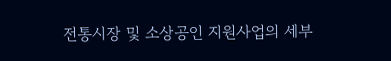전통시장 및 소상공인 지원사업의 세부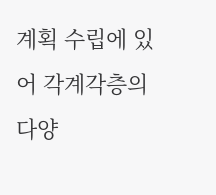계획 수립에 있어 각계각층의 다양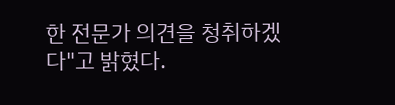한 전문가 의견을 청취하겠다"고 밝혔다.